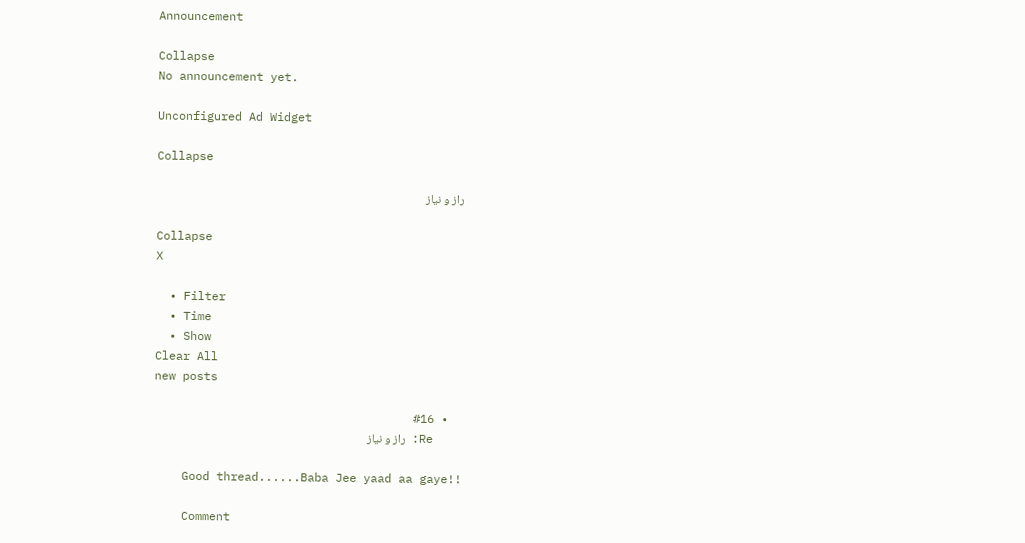Announcement

Collapse
No announcement yet.

Unconfigured Ad Widget

Collapse

راز و نیاز

Collapse
X

  • Filter
  • Time
  • Show
Clear All
new posts

  • #16
    Re: راز و نیاز

    Good thread......Baba Jee yaad aa gaye!!

    Comment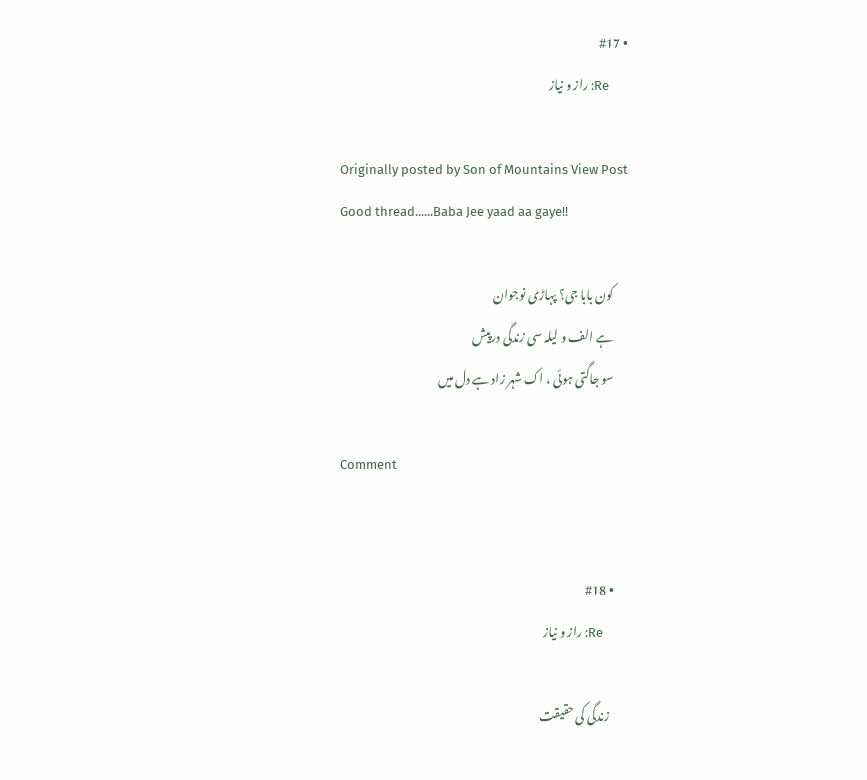• #17
      Re: راز و نیاز

      Originally posted by Son of Mountains View Post
      Good thread......Baba Jee yaad aa gaye!!

      کون بابا جی؟ پہاڑی نوجوان
      ہے الف و لیلہ سی زندگی درپیش
      سو جاگتی ہوئی ، اک شہر زاد ہے دل میں

      Comment


      • #18
        Re: راز و نیاز

        زندگی کی حقیقت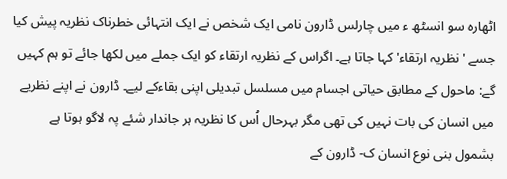اٹھارہ سو انسٹھ ء میں چارلس ڈارون نامی ایک شخص نے ایک انتہائی خطرناک نظریہ پیش کیا جسے 'نظریہ ارتقاء' کہا جاتا ہے۔ اگراس کے نظریہ ارتقاء کو ایک جملے میں لکھا جائے تو ہم کہیں گے: ماحول کے مطابق حیاتی اجسام میں مسلسل تبدیلی اپنی بقاءکے لیے۔ ڈارون نے اپنے نظریے میں انسان کی بات نہیں کی تھی مگر بہرحال اُس کا نظریہ ہر جاندار شئے پہ لاگو ہوتا ہے بشمول بنی نوع انسان ک- ڈارون کے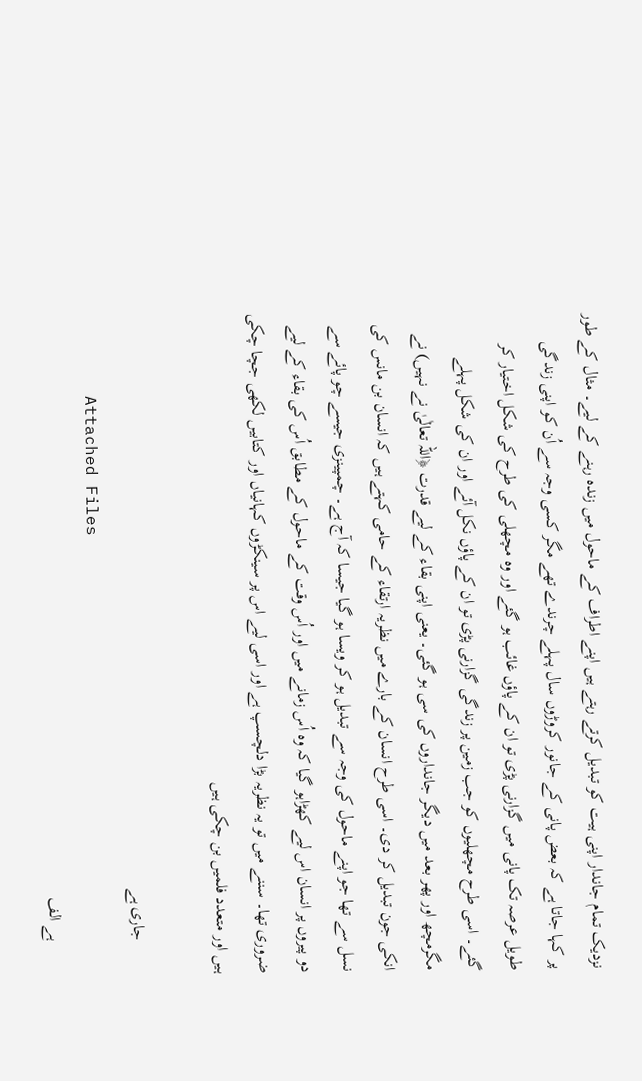نزدیک تمام جاندار اپنی ہیت کو تبدیل کرتے رہتے ہیں اپنے اطراف کے ماحول میں زندہ رہنے کے لیے۔ مثال کے طور پر کہا جاتا ہے کہ بعض پانی کے جانور کروڑوں سال پہلے چرندے تھے مگر کسی وجہ سے اُن کو اپنی زندگی طویل عرصہ تک پانی میں گزارنی پڑی تو ان کے پاؤں غائب ہو گئے اور وہ مچھلی کی طرح کی شکل اختیار کر گئے۔ اسی طرح مچھلیوں کو جب زمین پر زندگی گزارنی پڑی تو ان کے پاؤں نکل آئے اور ان کی شکل پہلے مگرمچھ اور پھر بعد میں دیگر جانداروں کی سی ہو گئی۔ یعنی اپنی بقاء کے لیے قدرت ﴿اللہ تعالٰیٰ نے نہیں) نے انکی جون تبدیل کر دی۔ اسی طرح انسان کے بارے میں نظریہ ارتقاء کے حامی کہتے ہیں کہ انسان بن مانس کی نسل سے تھا جو اپنے ماحول کی وجہ سے تبدیل ہو کر ویسا ہو گیا جیسا کہ آج ہے۔ چمپینزی جیسے چو پائے سے دو پیروں پر انسان اس لیے کھڑاہو گیا کہ وہ اُس زمانے میں اور اُس وقت کے ماحول کے مطابق اُس کی بقاء کے لیے ضروری تھا۔ سننے میں تو یہ نظریہ بڑا دلچسپ ہے اور اسی لیے اس پر سینکڑوں کہانیاں اور کتابیں لکھی جچا چکی ہیں اور متعدد فلمیں بن چکی ہیں

        جاری ہے
        Attached Files
        ہے الف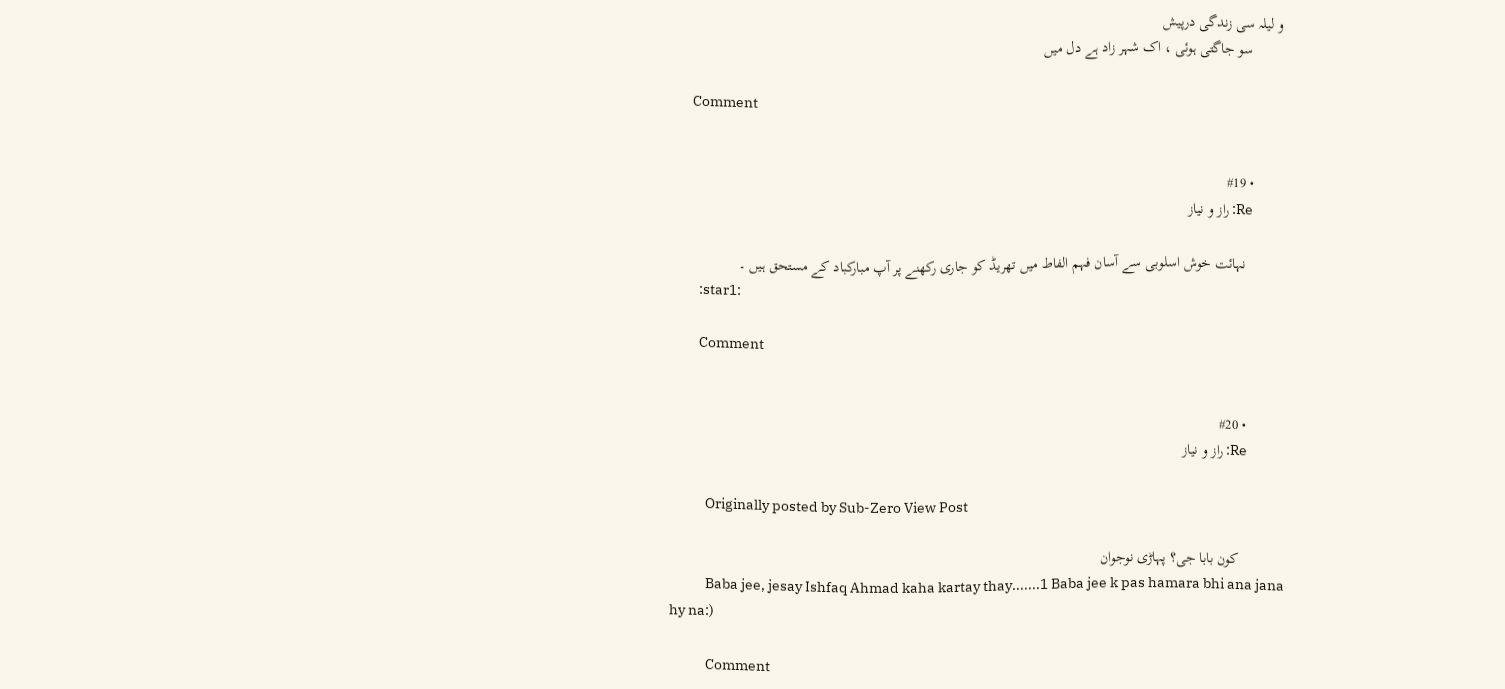و لیلہ سی زندگی درپیش
        سو جاگتی ہوئی ، اک شہر زاد ہے دل میں

        Comment


        • #19
          Re: راز و نیاز

          نہائت خوش اسلوبی سے آسان فہم الفاط میں تھریڈ کو جاری رکھنے پر آپ مبارکباد کے مستحق ہیں ۔
          :star1:

          Comment


          • #20
            Re: راز و نیاز

            Originally posted by Sub-Zero View Post

            کون بابا جی؟ پہاڑی نوجوان
            Baba jee, jesay Ishfaq Ahmad kaha kartay thay.......1 Baba jee k pas hamara bhi ana jana hy na:)

            Comment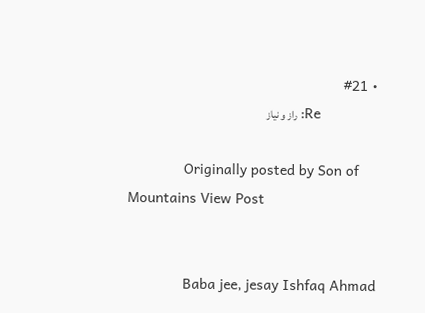• #21
              Re: راز و نیاز

              Originally posted by Son of Mountains View Post


              Baba jee, jesay Ishfaq Ahmad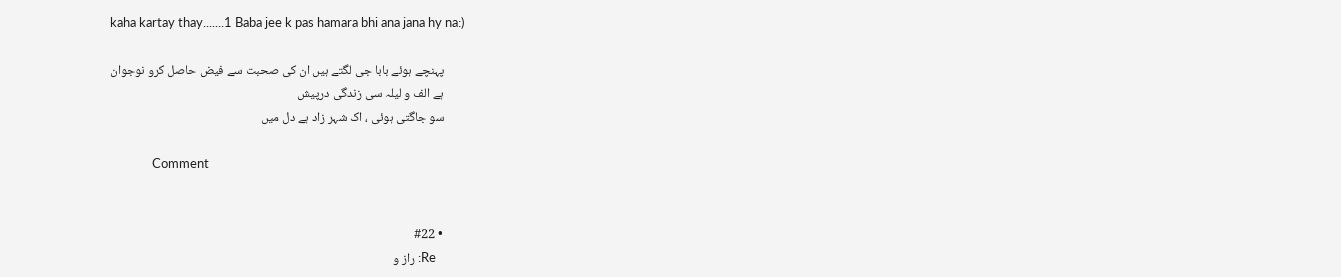kaha kartay thay.......1 Baba jee k pas hamara bhi ana jana hy na:)

              پہنچے ہوئے بابا جی لگتے ہیں ان کی صحبت سے فیض حاصل کرو نوجوان
              ہے الف و لیلہ سی زندگی درپیش
              سو جاگتی ہوئی ، اک شہر زاد ہے دل میں

              Comment


              • #22
                Re: راز و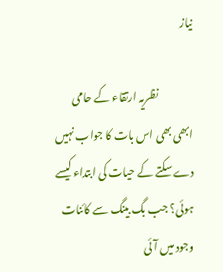نیاز

                نظریہ ارتقاء کے حامی ابھی بھی اس بات کا جواب نہیں دے سکتے کے حیات کی ابتداء کیسے ہوئی؟ جب بگ بینگ سے کائنات وجود میں آئی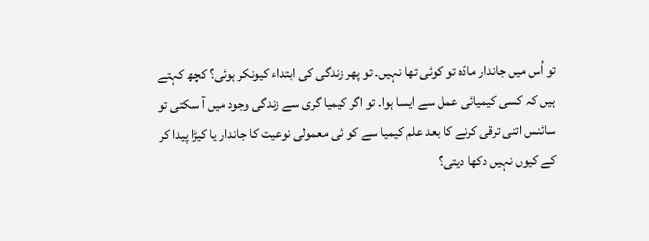تو اُس میں جاندار مادّہ تو کوئی تھا نہیں۔ تو پھر زندگی کی ابتداء کیونکر ہوئی؟ کچھ کہتے ہیں کہ کسی کیمیائی عمل سے ایسا ہوا۔ تو اگر کیمیا گری سے زندگی وجود میں آ سکتی تو سائنس اتنی ترقی کرنے کا بعد علم کیمیا سے کو ئی معمولی نوعیت کا جاندار یا کیڑا پیدا کر کے کیوں نہیں دکھا دیتی؟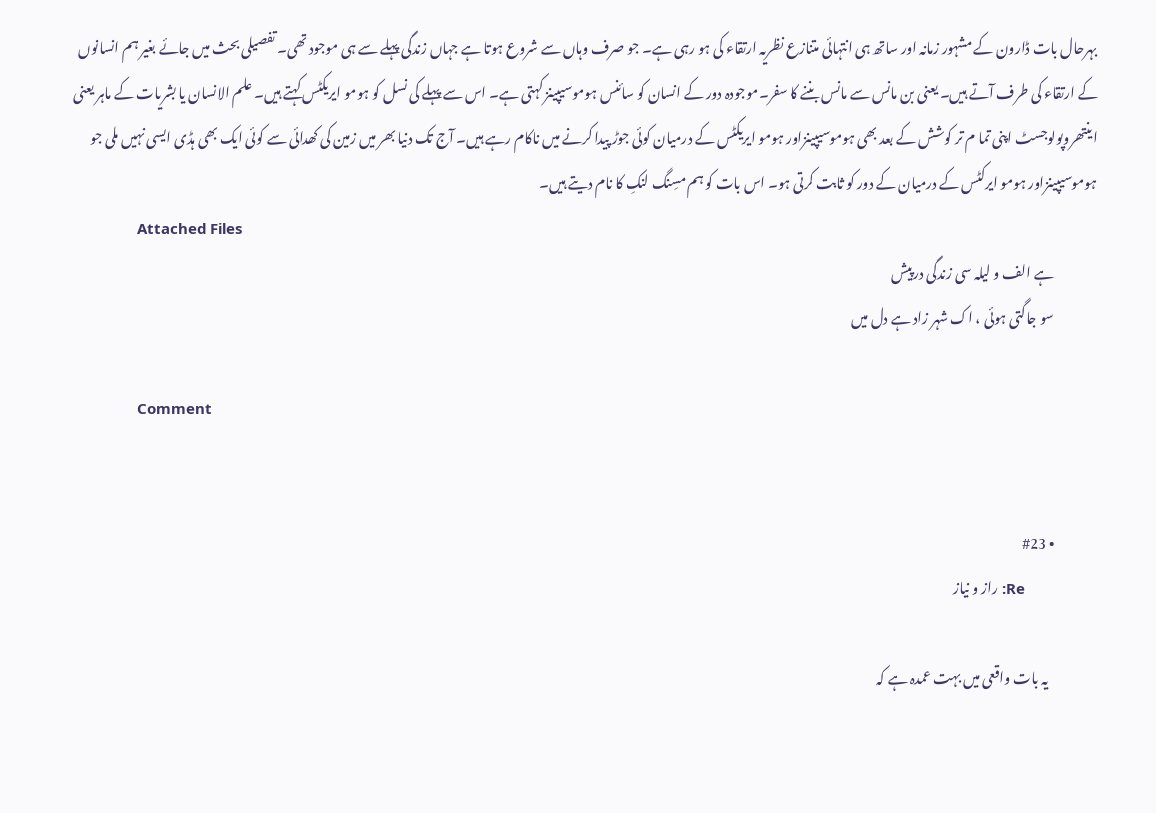بہرحال بات ڈارون کے مشہور زمانہ اور ساتھ ہی انتہائی متنازع نظریہ ارتقاء کی ہو رہی ہے۔ جو صرف وہاں سے شروع ہوتا ہے جہاں زندگی پہلے سے ہی موجود تھی۔ تفصیلی بحث میں جائے بغیر ہم انسانوں کے ارتقاء کی طرف آتے ہیں۔ یعنی بن مانس سے مانس بننے کا سفر۔موجودہ دور کے انسان کو سائنس ہوموسیپینز کہتی ہے۔ اس سے پہلے کی نسل کو ہومو ایریکٹس کہتے ہیں۔ علم الانسان یا بشریات کے ماہر یعنی اینتھروپولوجسٹ اپنی تما م تر کوشش کے بعد بھی ہوموسیپینزاور ہومو ایریکٹس کے درمیان کوئی جوڑ پیدا کرنے میں ناکام رہے ہیں۔ آج تک دنیا بھر میں زمین کی کھدائی سے کوئی ایک بھی ہڈی ایسی نہیں ملی جو ہوموسیپینزاور ہومو ایرکٹس کے درمیان کے دور کو ثابت کرتی ہو۔ اس بات کو ہم مسِنگ لنکِ کا نام دیتے ہیں۔
                Attached Files
                ہے الف و لیلہ سی زندگی درپیش
                سو جاگتی ہوئی ، اک شہر زاد ہے دل میں

                Comment


                • #23
                  Re: راز و نیاز

                  یہ بات واقعی میں بہت عمدہ ہے کہ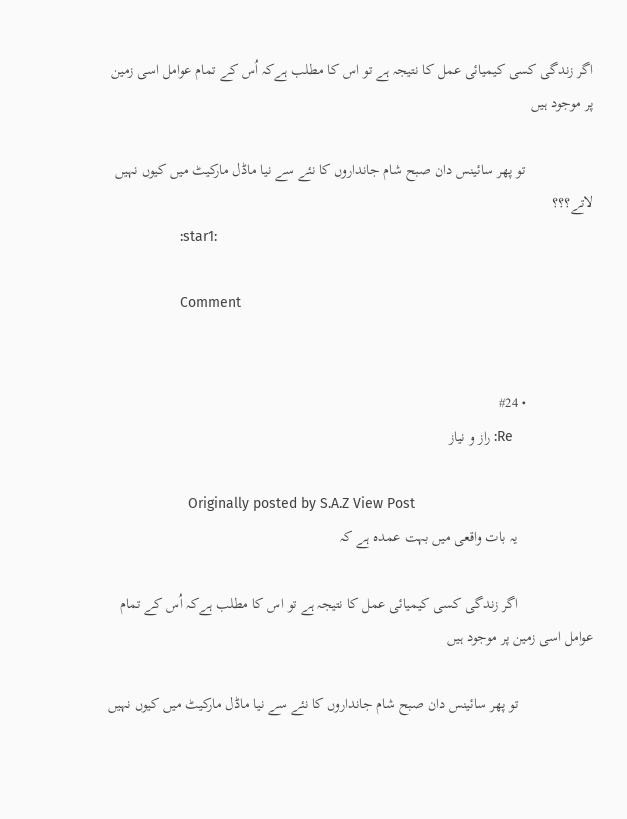اگر زندگی کسی کیمیائی عمل کا نتیجہ ہے تو اس کا مطلب ہےکہ اُس کے تمام عوامل اسی زمین پر موجود ہیں

                  تو پھر سائینس دان صبح شام جانداروں کا نئے سے نیا ماڈل مارکیٹ میں کیوں نہیں لاتے؟؟؟
                  :star1:

                  Comment


                  • #24
                    Re: راز و نیاز

                    Originally posted by S.A.Z View Post
                    یہ بات واقعی میں بہت عمدہ ہے کہ

                    اگر زندگی کسی کیمیائی عمل کا نتیجہ ہے تو اس کا مطلب ہےکہ اُس کے تمام عوامل اسی زمین پر موجود ہیں

                    تو پھر سائینس دان صبح شام جانداروں کا نئے سے نیا ماڈل مارکیٹ میں کیوں نہیں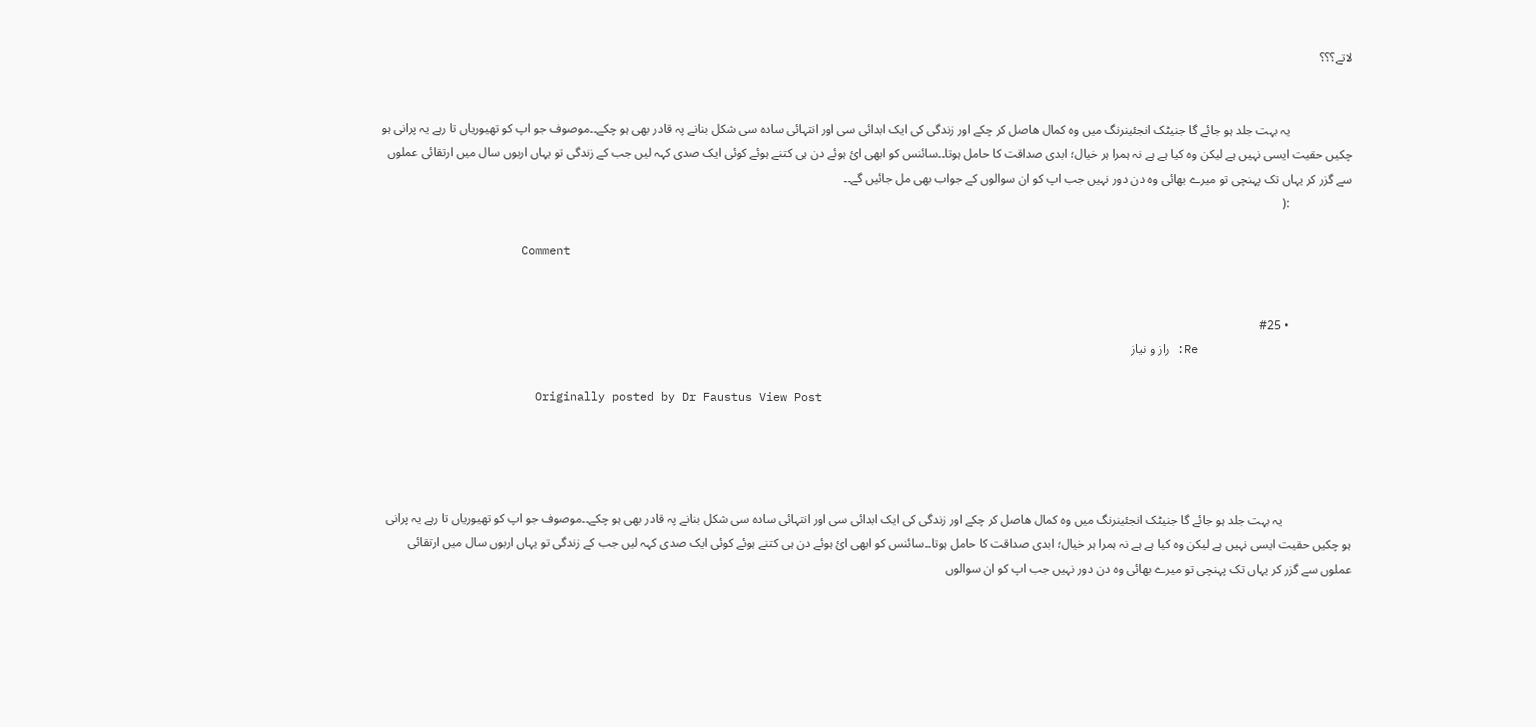لاتے؟؟؟


                    یہ بہت جلد ہو جائے گا جنیٹک انجئینرنگ میں وہ کمال ھاصل کر چکے اور زندگی کی ایک ابدائی سی اور انتہائی سادہ سی شکل بنانے پہ قادر بھی ہو چکے۔۔موصوف جو اپ کو تھیوریاں تا رہے یہ پرانی ہو چکیں حقیت ایسی نہیں ہے لیکن وہ کیا ہے ہے نہ ہمرا ہر خیال؛ ابدی صداقت کا حامل ہوتا۔۔سائنس کو ابھی ائ ہوئے دن ہی کتنے ہوئے کوئی ایک صدی کہہ لیں جب کے زندگی تو یہاں اربوں سال میں ارتقائی عملوں سے گزر کر یہاں تک پہنچی تو میرے بھائی وہ دن دور نہیں جب اپ کو ان سوالوں کے جواب بھی مل جائیں گے۔۔
                    :(

                    Comment


                    • #25
                      Re: راز و نیاز

                      Originally posted by Dr Faustus View Post




                      یہ بہت جلد ہو جائے گا جنیٹک انجئینرنگ میں وہ کمال ھاصل کر چکے اور زندگی کی ایک ابدائی سی اور انتہائی سادہ سی شکل بنانے پہ قادر بھی ہو چکے۔۔موصوف جو اپ کو تھیوریاں تا رہے یہ پرانی ہو چکیں حقیت ایسی نہیں ہے لیکن وہ کیا ہے ہے نہ ہمرا ہر خیال؛ ابدی صداقت کا حامل ہوتا۔۔سائنس کو ابھی ائ ہوئے دن ہی کتنے ہوئے کوئی ایک صدی کہہ لیں جب کے زندگی تو یہاں اربوں سال میں ارتقائی عملوں سے گزر کر یہاں تک پہنچی تو میرے بھائی وہ دن دور نہیں جب اپ کو ان سوالوں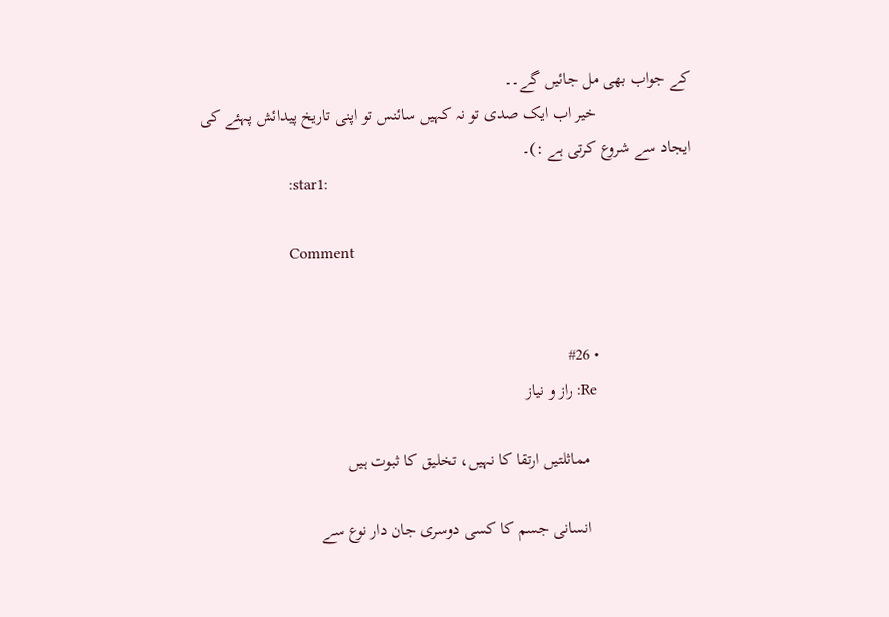کے جواب بھی مل جائیں گے۔۔
                      خیر اب ایک صدی تو نہ کہیں سائنس تو اپنی تاریخ پیدائش پہئے کی ایجاد سے شروع کرتی ہے :)۔
                      :star1:

                      Comment


                      • #26
                        Re: راز و نیاز

                        مماثلتیں ارتقا کا نہیں، تخلیق کا ثبوت ہیں

                        انسانی جسم کا کسی دوسری جان دار نوع سے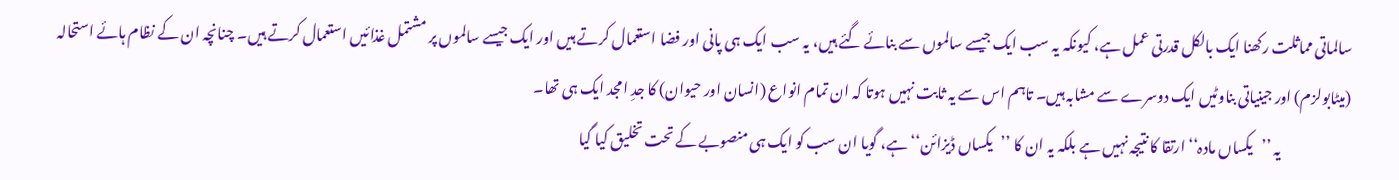سالماتی مماثلت رکھنا ایک بالکل قدرتی عمل ہے، کیونکہ یہ سب ایک جیسے سالموں سے بنائے گئے ہیں، یہ سب ایک ہی پانی اور فضا استعمال کرتے ہیں اور ایک جیسے سالموں پر مشتمل غذائیں استعمال کرتے ہیں۔ چنانچہ ان کے نظام ہائے استحالہ (میٹابولزم) اور جینیاتی بناوٹیں ایک دوسرے سے مشابہ ہیں۔ تاہم اس سے یہ ثابت نہیں ہوتا کہ ان تمام انواع (انسان اور حیوان) کا جدِ امجد ایک ہی تھا۔
                        یہ ’’یکساں مادہ‘‘ ارتقا کا نتیجہ نہیں ہے بلکہ یہ ان کا ’’یکساں ڈیزائن‘‘ ہے، گویا ان سب کو ایک ہی منصوبے کے تحت تخلیق کیا گیا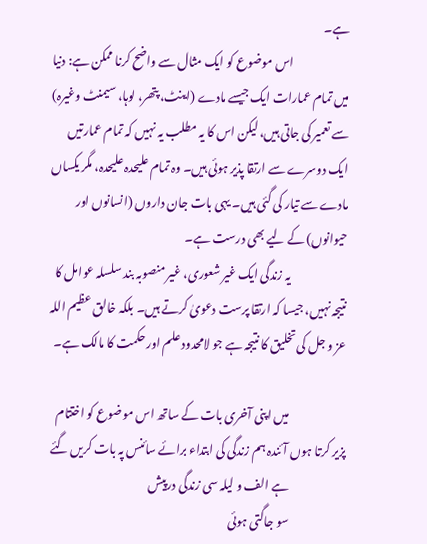ہے۔
                        اس موضوع کو ایک مثال سے واضح کرنا ممکن ہے: دنیا میں تمام عمارات ایک جیسے مادے (اینٹ، پتھر، لوہا، سیمنٹ وغیرہ) سے تعمیر کی جاتی ہیں، لیکن اس کا یہ مطلب یہ نہیں کہ تمام عمارتیں ایک دوسرے سے ارتقا پذیر ہوئی ہیں۔ وہ تمام علیحدہ علیحدہ، مگر یکساں مادے سے تیار کی گئی ہیں۔ یہی بات جان داروں (انسانوں اور حیوانوں) کے لیے بھی درست ہے۔
                        یہ زندگی ایک غیر شعوری، غیر منصوبہ بند سلسلہ عوامل کا نتیجہ نہیں، جیسا کہ ارتقا پرست دعویٰ کرتے ہیں۔ بلکہ خالق عظیم اللہ عز و جل کی تخلیق کا نتیجہ ہے جو لامحدود علم اور حکمت کا مالک ہے۔

                        میں اپنی آخری بات کے ساتھ اس موضوع کو اختتام پزیر کرتا ہوں آئندہ ہم زندگی کی ابتداء برائے سائنس پہ بات کریں گئے
                        ہے الف و لیلہ سی زندگی درپیش
                        سو جاگتی ہوئی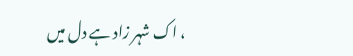، اک شہر زاد ہے دل میں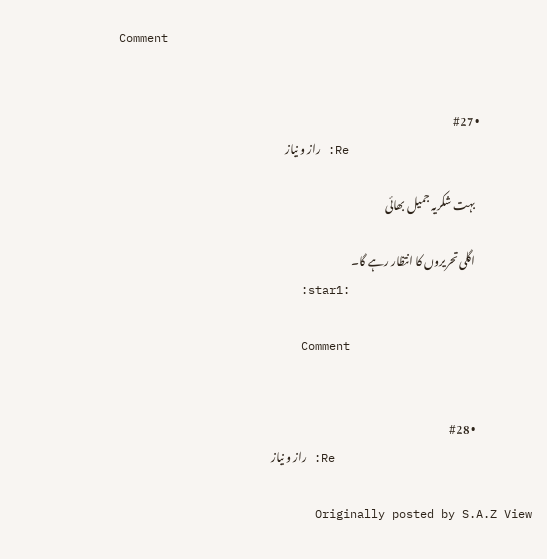Comment


                        • #27
                          Re: راز و نیاز

                          بہت شکریہ جمیل بھائی

                          اگلی تحریروں کا انتظار رہے گا۔
                          :star1:

                          Comment


                          • #28
                            Re: راز و نیاز

                            Originally posted by S.A.Z View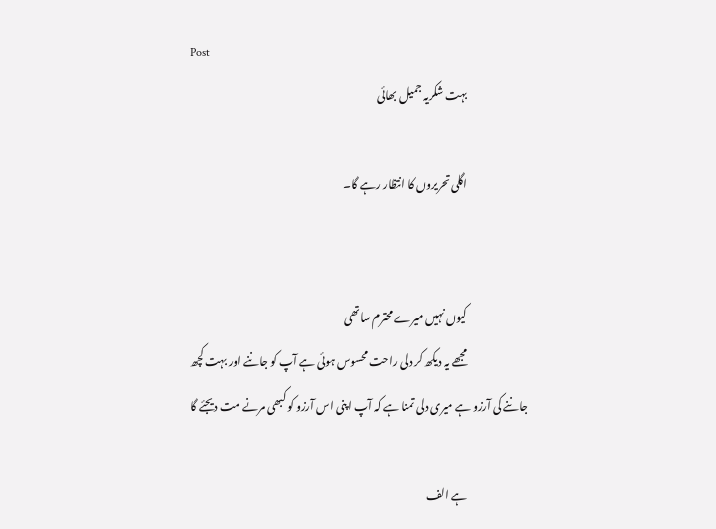Post
                            بہت شکریہ جمیل بھائی

                            اگلی تحریروں کا انتظار رہے گا۔


                            کیوں نہیں میرے محترم ساتھی
                            مجھے یہ دیکھ کر دلی راحت محسوس ہوئی ہے آپ کو جاننے اور بہت کچھ جاننے کی آرزو ہے میری دلی تمنا ہے کہ آپ اپنی اس آرزو کو کبھی مرنے مت دیجئے گا

                            ہے الف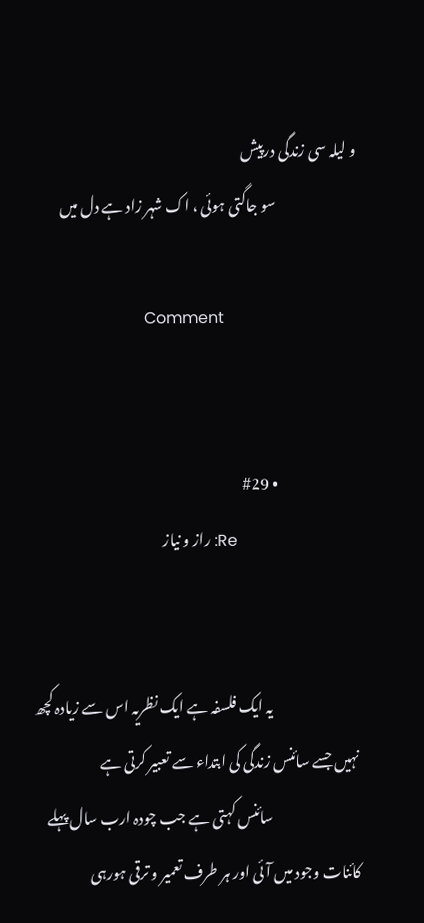و لیلہ سی زندگی درپیش
                            سو جاگتی ہوئی ، اک شہر زاد ہے دل میں

                            Comment


                            • #29
                              Re: راز و نیاز


                              یہ ایک فلسفہ ہے ایک نظریہ اس سے زیادہ کچھ نہیں جسے سائنس زندگی کی ابتداء سے تعبیر کرتی ہے
                              سائنس کہتی ہے جب چودہ ارب سال پہلے کائنات وجود میں آئی اور ہر طرف تعمیر و ترقی ہورہی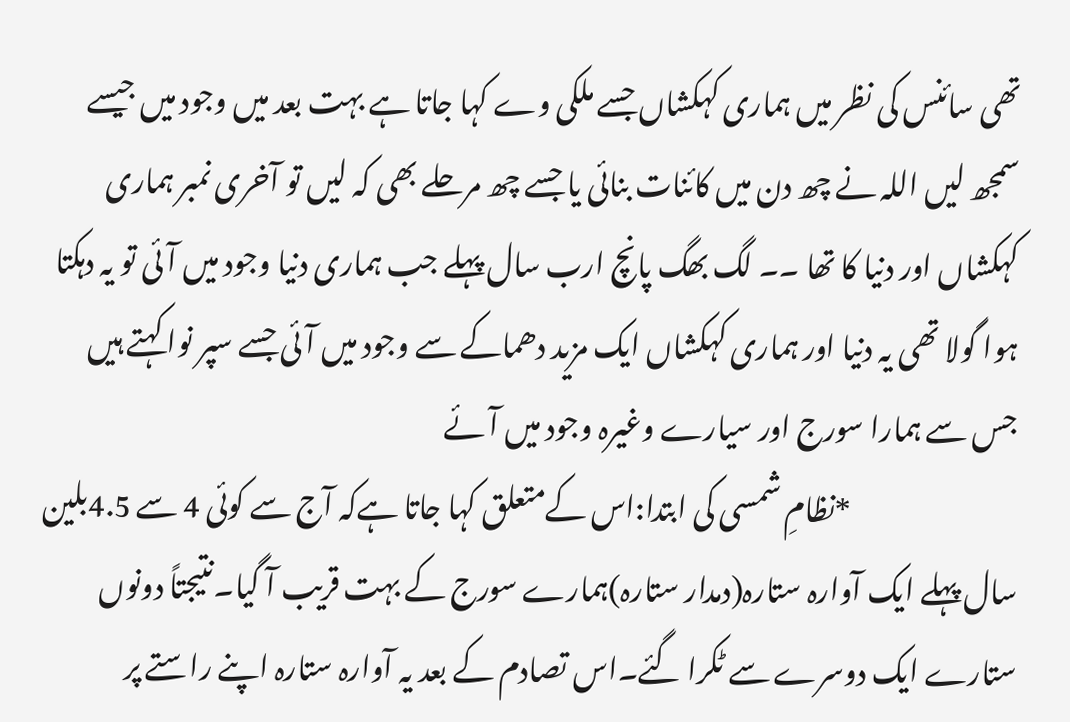تھی سائنس کی نظر میں ہماری کہکشاں جسے ملکی وے کہا جاتا ہے بہت بعد میں وجود میں جیسے سمجھ لیں اللہ نے چھ دن میں کائنات بنائی یا جسے چھ مرحلے بھی کہ لیں تو آخری نمبر ہماری کہکشاں اور دنیا کا تھا ۔۔ لگ بھگ پانچ ارب سال پہلے جب ہماری دنیا وجود میں آئی تو یہ دہکتا ہوا گولا تھی یہ دنیا اور ہماری کہکشاں ایک مزید دھماکے سے وجود میں آئی جسے سپر نوا کہتے ہیں جس سے ہمارا سورج اور سیارے وغیرہ وجود میں آئے
                              *نظامِ شمسی کی ابتدا:اس کےمتعلق کہا جاتا ہےکہ آج سے کوئی 4 سے 4.5بلین سال پہلے ایک آوارہ ستارہ(دمدار ستارہ)ہمارے سورج کے بہت قریب آ گیا۔نتیجتاً دونوں ستارے ایک دوسرے سے ٹکرا گئے۔اس تصادم کے بعد یہ آوارہ ستارہ اپنے راستے پر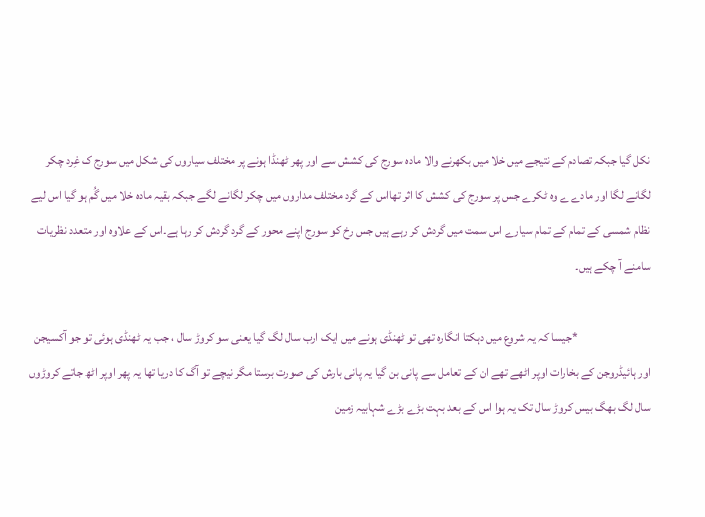نکل گیا جبکہ تصادم کے نتیجے میں خلا میں بکھرنے والا مادہ سورج کی کشش سے اور پھر ٹھنڈا ہونے پر مختلف سیاروں کی شکل میں سورج ک غِرد چکر لگانے لگا اور مادے ے وہ ٹکرے جس پر سورج کی کشش کا اثر تھااس کے گرد مختلف مداروں میں چکر لگانے لگے جبکہ بقیہ مادہ خلا میں گُم ہو گیا اس لیے نظام شمسی کے تمام کے تمام سیارے اس سمت میں گردش کر رہے ہیں جس رخ کو سورج اپنے محور کے گرد گردش کر رہا ہے۔اس کے علاوہ اور متعدد نظریات سامنے آ چکے ہیں۔

                              *جیسا کہ یہ شروع میں دہکتا انگارہ تھی تو ٹھنڈی ہونے میں ایک ارب سال لگ گیا یعنی سو کروڑ سال ، جب یہ ٹھنڈی ہوئی تو جو آکسیجن اور ہائیڈروجن کے بخارات اوپر اٹھے تھے ان کے تعامل سے پانی بن گیا یہ پانی بارش کی صورت برستا مگر نیچے تو آگ کا دریا تھا یہ پھر اوپر اٹھ جاتے کروڑوں سال لگ بھگ بیس کروڑ سال تک یہ ہوا اس کے بعد بہت بڑے بڑے شہابیہ زمین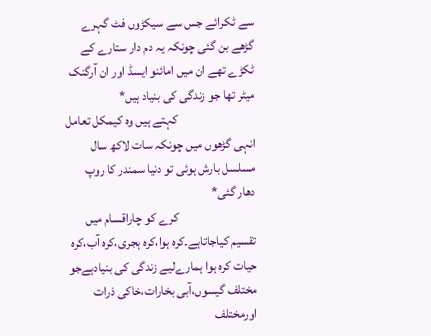سے ٹکرائے جس سے سیکڑوں فٹ گہرے گڑھے بن گئی چونکہ یہ دم دار ستارے کے ٹکڑے تھے ان میں امائنو ایسڈ اور ان آرگنک میٹر تھا جو زندگی کی بنیاد ہیں*
                              کہتے ہیں وہ کیمکل تعامل انہی گڑھوں میں چونکہ سات لاکھ سال مسلسل بارش ہوئی تو دنیا سمندر کا روپ دھار گئی*
                              کرے کو چاراقسام میں تقسیم کیاجاتاہے۔کرہ ہوا،کرہ ہجری،کرہ آب،کرہ حیات کرہ ہوا ہمارےلیے زندگی کی بنیادہےجو مختلف گیسوں،آبی بخارات،خاکی ذرات اورمختلف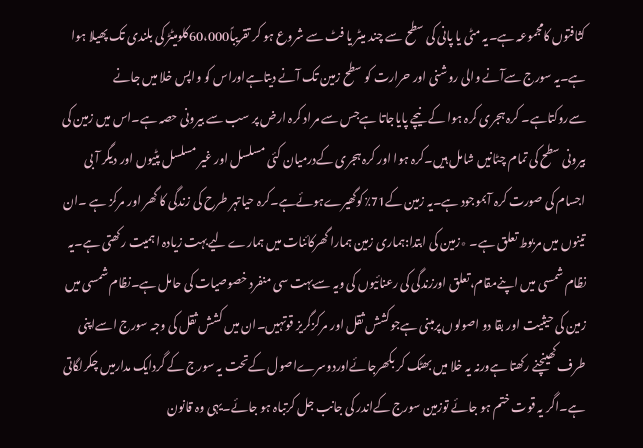کثافتوں کامجموعہ ہے۔یہ مٹی یا پانی کی سطح سے چند میٹر یا فٹ سے شروع ہو کر تقریباً60،000کلومیٹڑ کی بلندی تک پھیلا ہوا ہے۔یہ سورج سےآنے والی روشنی اور حرارت کو سطح زمین تک آنے دیتاہےاوراس کو واپس خلا میں جانے سےروکتاہے۔ کرہ ہجری کرہ ہوا کے نیچے پایاجاتا ہےجس سے مراد کرہ ارض پر سب سے بیرونی حصہ ہے۔اس میں زمین کی بیرونی سطح کی تمام چٹانیں شامل ہیں۔کرہ ہوا اور کرہ ہجری کےدرمیان کئی مسلسل اور غیر مسلسل پٹیوں اور دیگر آ بی اجسام کی صورت کرہ آبموجود ہے۔یہ زمین کے71٪کوگھیرےہوئےہے۔کرہ حیاتہر طرح کی زندگی کا گھر اور مرکز ہے ۔ان تینوں میں مربوط تعلق ہے۔ ٭زمین کی ابتدا:ہماری زمین ہمارا گھرکائنات میں ہمارے لیےبہت زیادہ اہمیت رکھتی ہے۔یہ نظام شمسی میں اپنےمقام،تعلق اورزندگی کی رعنائیوں کی ویہ سےبہت سی منفرد خصوصیات کی حامل ہے۔نظام شمسی میں زمین کی حیثیت اور بقا دو اصولوں پرمبنی ہےجوکشش ثقل اور مرکزگریز قوتہیں۔ان میں کشش ثقل کی وجہ سورج اسےاپنی طرف کھینچنے رکھتا ہےورنہ یہ خلا میں بھٹک کر بکھرجائےاوردوسرےاصول کےتحت یہ سورج کے گردایک مدارمیں چکرلگاتی ہے۔اگر یہ قوت ختم ہو جائے توزمین سورج کےاندر کی جانب جل کرتباہ ہو جائے۔یہی وہ قانون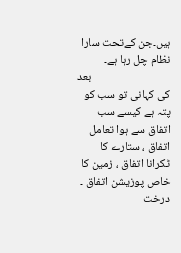ہیں۔جن کےتحت سارا نظام چل رہا ہے۔
                              بعد کی کہانی تو سب کو پتہ ہے کیسے سب اتفاق سے ہوا تعامل اتفاق ، ستارے کا ٹکرانا اتفاق ، زمین کا خاص پوزیشن اتفاق ۔ درخت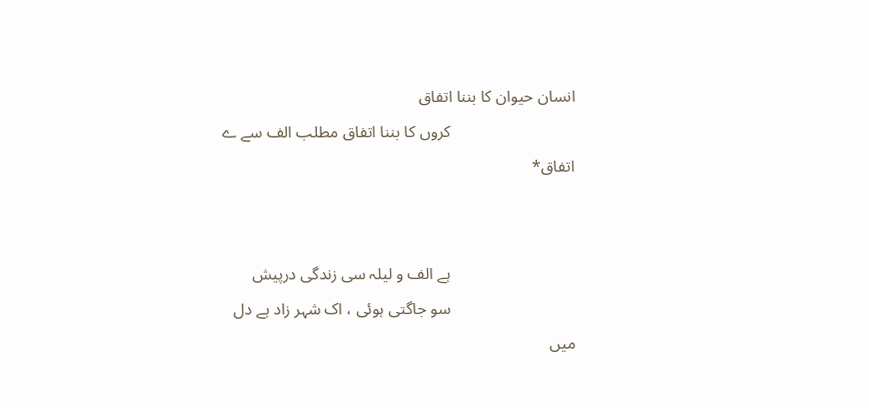انسان حیوان کا بننا اتفاق
                              کروں کا بننا اتفاق مطلب الف سے ے اتفاق*


                              ہے الف و لیلہ سی زندگی درپیش
                              سو جاگتی ہوئی ، اک شہر زاد ہے دل میں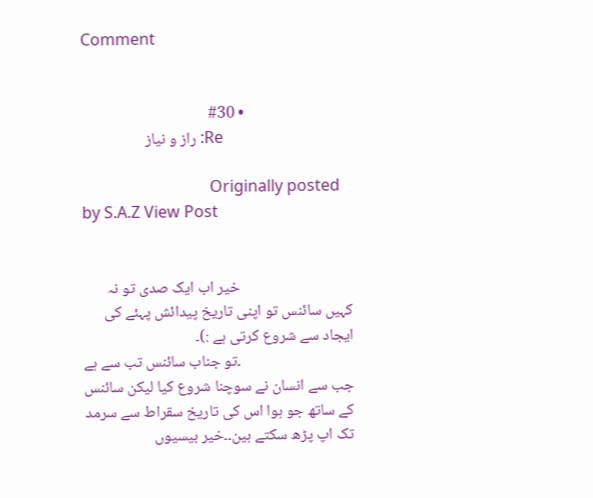Comment


                              • #30
                                Re: راز و نیاز

                                Originally posted by S.A.Z View Post


                                خیر اب ایک صدی تو نہ کہیں سائنس تو اپنی تاریخ پیدائش پہئے کی ایجاد سے شروع کرتی ہے :)۔
                                ۔تو جناب سائنس تب سے ہے جب سے انسان نے سوچنا شروع کیا لیکن سائنس کے ساتھ جو ہوا اس کی تاریخ سقراط سے سرمد تک اپ پڑھ سکتے ہین۔۔خیر بیسیوں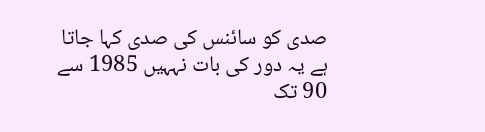صدی کو سائنس کی صدی کہا جاتا ہے یہ دور کی بات نہہیں 1985 سے 90 تک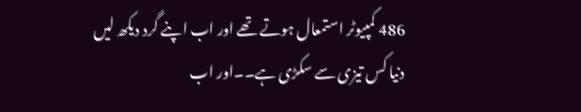486 کمپیوٹر استمعال ہوتے تھے اور اب اپنے گرد دیکھ لیں دنیا کس تیزی سے سکڑی ہے۔۔اور اب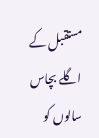مستقبل کے اگلے بچاس سالوں کو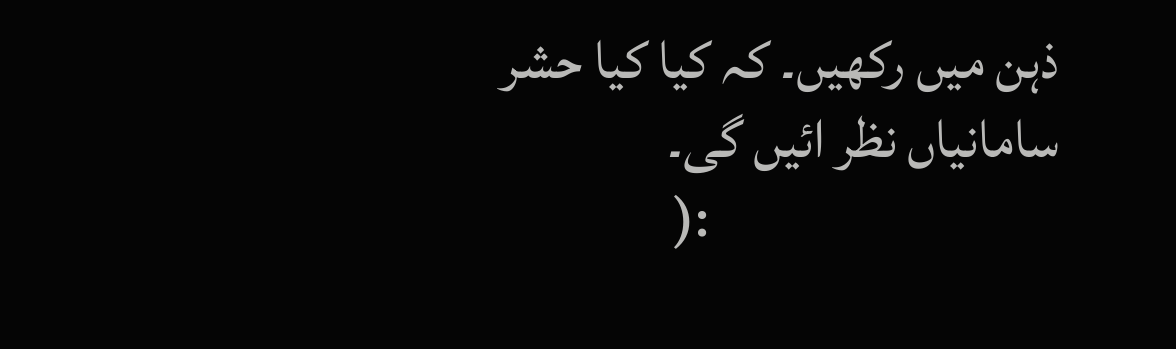ذہن میں رکھیں۔ کہ کیا کیا حشر سامانیاں نظر ائیں گی۔
                                :(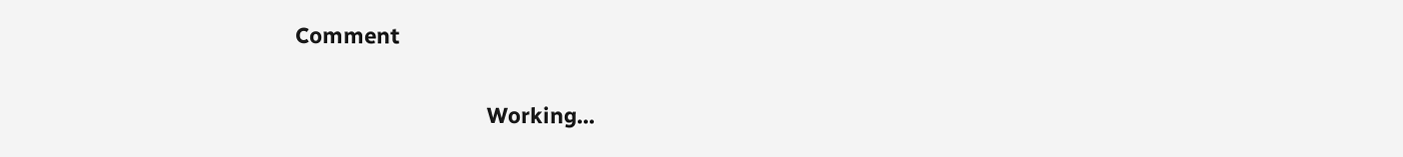Comment

                                Working...